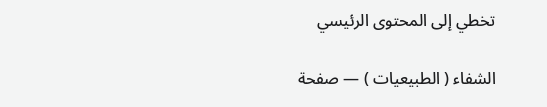تخطي إلى المحتوى الرئيسي

الشفاء ( الطبيعيات ) — صفحة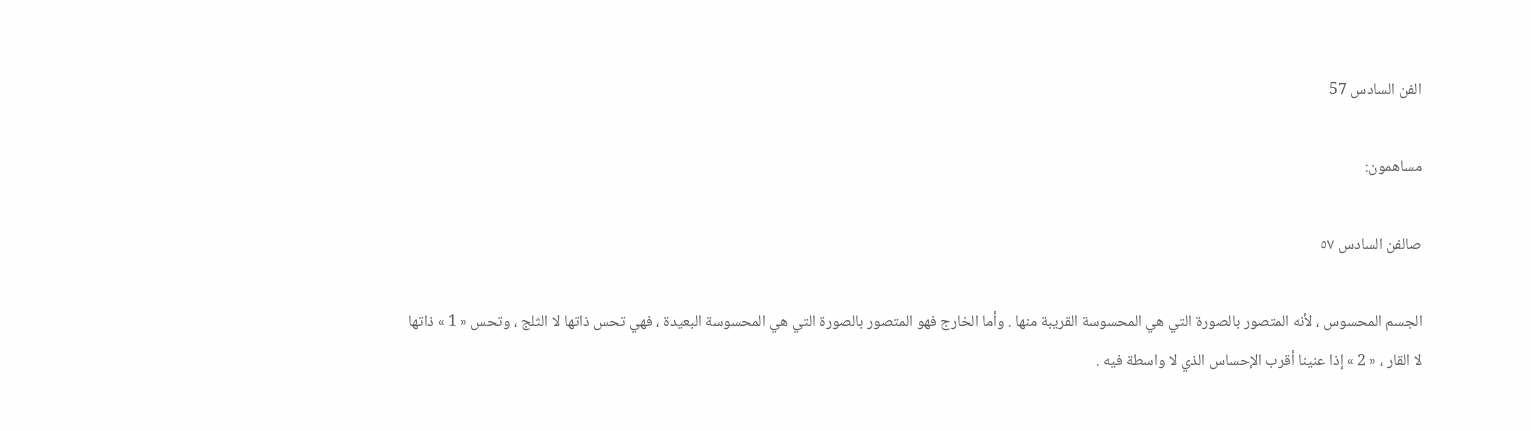الفن السادس 57

مساهمون:

صالفن السادس ٥٧

الجسم المحسوس ، لأنه المتصور بالصورة التي هي المحسوسة القريبة منها . وأما الخارج فهو المتصور بالصورة التي هي المحسوسة البعيدة ، فهي تحس ذاتها لا الثلج ، وتحس « 1 » ذاتها لا القار ، « 2 » إذا عنينا أقرب الإحساس الذي لا واسطة فيه .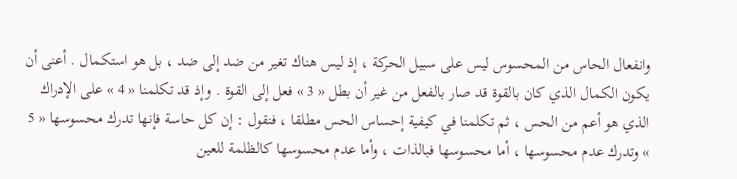وانفعال الحاس من المحسوس ليس على سبيل الحركة ، إذ ليس هناك تغير من ضد إلى ضد ، بل هو استكمال . أعنى أن يكون الكمال الذي كان بالقوة قد صار بالفعل من غير أن بطل « 3 » فعل إلى القوة . وإذ قد تكلمنا « 4 » على الإدراك الذي هو أعم من الحس ، ثم تكلمنا في كيفية إحساس الحس مطلقا ، فنقول : إن كل حاسة فإنها تدرك محسوسها « 5 » وتدرك عدم محسوسها ، أما محسوسها فبالذات ، وأما عدم محسوسها كالظلمة للعين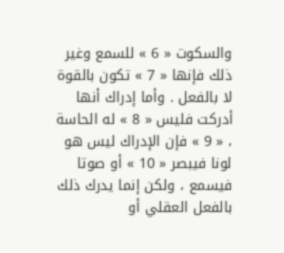والسكوت « 6 » للسمع وغير ذلك فإنها « 7 » تكون بالقوة لا بالفعل . وأما إدراك أنها أدركت فليس « 8 » له الحاسة ، « 9 » فإن الإدراك ليس هو لونا فيبصر « 10 » أو صوتا فيسمع ، ولكن إنما يدرك ذلك بالفعل العقلي أو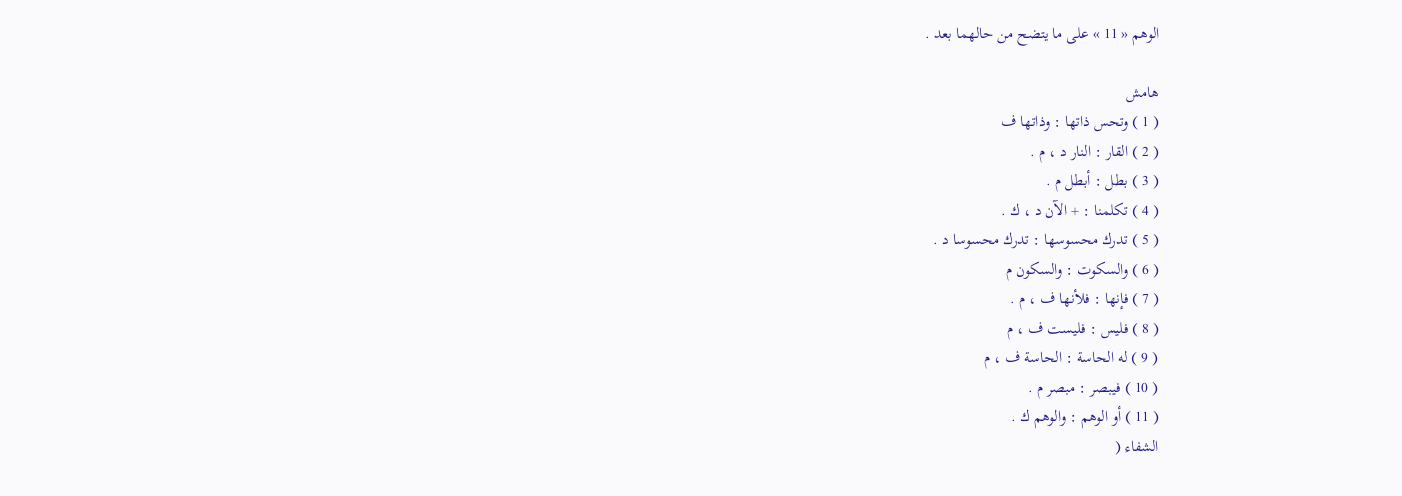الوهم « 11 » على ما يتضح من حالهما بعد .

هامش
( 1 ) وتحس ذاتها : وذاتها ف
( 2 ) القار : النار د ، م .
( 3 ) بطل : أبطل م .
( 4 ) تكلمنا : + الآن د ، ك .
( 5 ) تدرك محسوسها : تدرك محسوسا د .
( 6 ) والسكوت : والسكون م
( 7 ) فإنها : فلأنها ف ، م .
( 8 ) فليس : فليست ف ، م
( 9 ) له الحاسة : الحاسة ف ، م
( 10 ) فيبصر : مبصر م .
( 11 ) أو الوهم : والوهم ك .
الشفاء (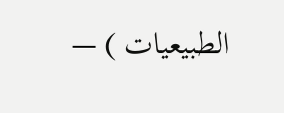الطبيعيات ) —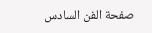صفحة الفن السادس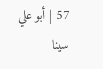57 | أبو علي سينا